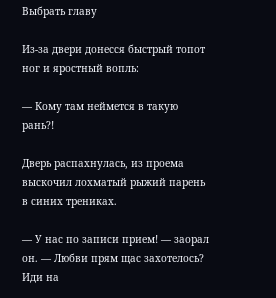Выбрать главу

Из-за двери донесся быстрый топот ног и яростный вопль:

— Кому там неймется в такую рань?!

Дверь распахнулась, из проема выскочил лохматый рыжий парень в синих трениках.

— У нас по записи прием! — заорал он. — Любви прям щас захотелось? Иди на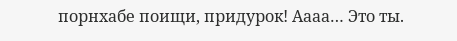порнхабе поищи, придурок! Аааа… Это ты.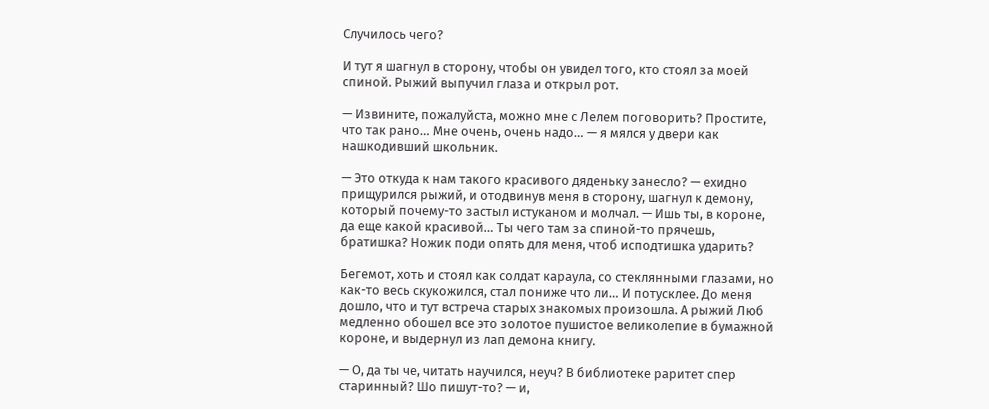Случилось чего?

И тут я шагнул в сторону, чтобы он увидел того, кто стоял за моей спиной. Рыжий выпучил глаза и открыл рот.

— Извините, пожалуйста, можно мне с Лелем поговорить? Простите, что так рано… Мне очень, очень надо… — я мялся у двери как нашкодивший школьник.

— Это откуда к нам такого красивого дяденьку занесло? — ехидно прищурился рыжий, и отодвинув меня в сторону, шагнул к демону, который почему-то застыл истуканом и молчал. — Ишь ты, в короне, да еще какой красивой… Ты чего там за спиной-то прячешь, братишка? Ножик поди опять для меня, чтоб исподтишка ударить?

Бегемот, хоть и стоял как солдат караула, со стеклянными глазами, но как-то весь скукожился, стал пониже что ли… И потусклее. До меня дошло, что и тут встреча старых знакомых произошла. А рыжий Люб медленно обошел все это золотое пушистое великолепие в бумажной короне, и выдернул из лап демона книгу.

— О, да ты че, читать научился, неуч? В библиотеке раритет спер старинный? Шо пишут-то? — и,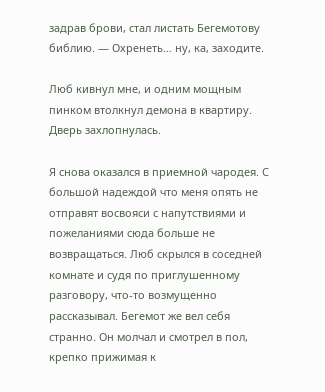задрав брови, стал листать Бегемотову библию. — Охренеть… ну, ка, заходите.

Люб кивнул мне, и одним мощным пинком втолкнул демона в квартиру. Дверь захлопнулась.

Я снова оказался в приемной чародея. С большой надеждой что меня опять не отправят восвояси с напутствиями и пожеланиями сюда больше не возвращаться. Люб скрылся в соседней комнате и судя по приглушенному разговору, что-то возмущенно рассказывал. Бегемот же вел себя странно. Он молчал и смотрел в пол, крепко прижимая к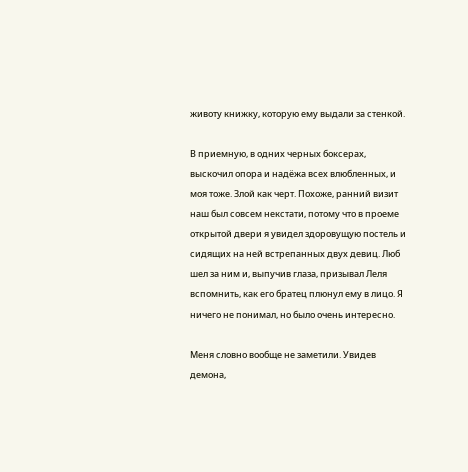животу книжку, которую ему выдали за стенкой.

В приемную, в одних черных боксерах, выскочил опора и надёжа всех влюбленных, и моя тоже. Злой как черт. Похоже, ранний визит наш был совсем некстати, потому что в проеме открытой двери я увидел здоровущую постель и сидящих на ней встрепанных двух девиц. Люб шел за ним и, выпучив глаза, призывал Леля вспомнить, как его братец плюнул ему в лицо. Я ничего не понимал, но было очень интересно.

Меня словно вообще не заметили. Увидев демона,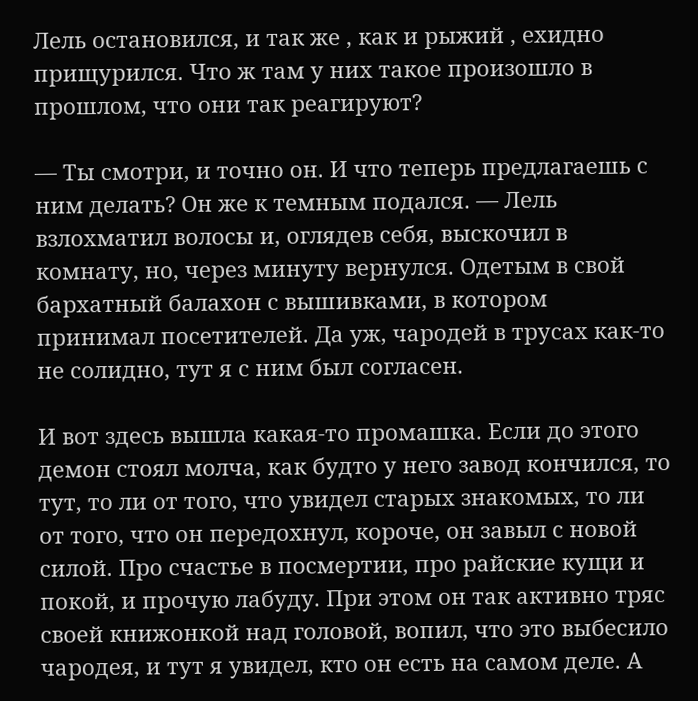Лель остановился, и так же , как и рыжий , ехидно прищурился. Что ж там у них такое произошло в прошлом, что они так реагируют?

— Ты смотри, и точно он. И что теперь предлагаешь с ним делать? Он же к темным подался. — Лель взлохматил волосы и, оглядев себя, выскочил в комнату, но, через минуту вернулся. Одетым в свой бархатный балахон с вышивками, в котором принимал посетителей. Да уж, чародей в трусах как-то не солидно, тут я с ним был согласен.

И вот здесь вышла какая-то промашка. Если до этого демон стоял молча, как будто у него завод кончился, то тут, то ли от того, что увидел старых знакомых, то ли от того, что он передохнул, короче, он завыл с новой силой. Про счастье в посмертии, про райские кущи и покой, и прочую лабуду. При этом он так активно тряс своей книжонкой над головой, вопил, что это выбесило чародея, и тут я увидел, кто он есть на самом деле. А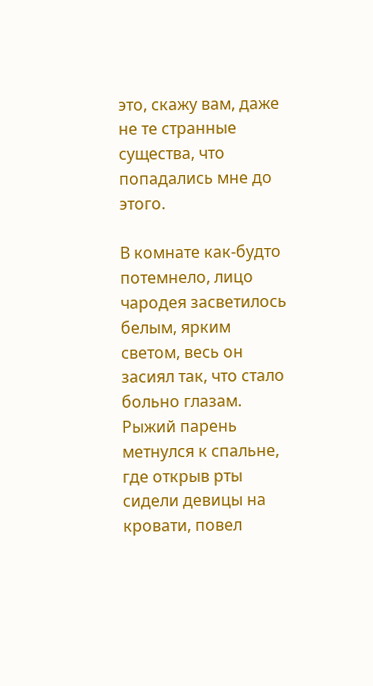это, скажу вам, даже не те странные существа, что попадались мне до этого.

В комнате как-будто потемнело, лицо чародея засветилось белым, ярким светом, весь он засиял так, что стало больно глазам. Рыжий парень метнулся к спальне, где открыв рты сидели девицы на кровати, повел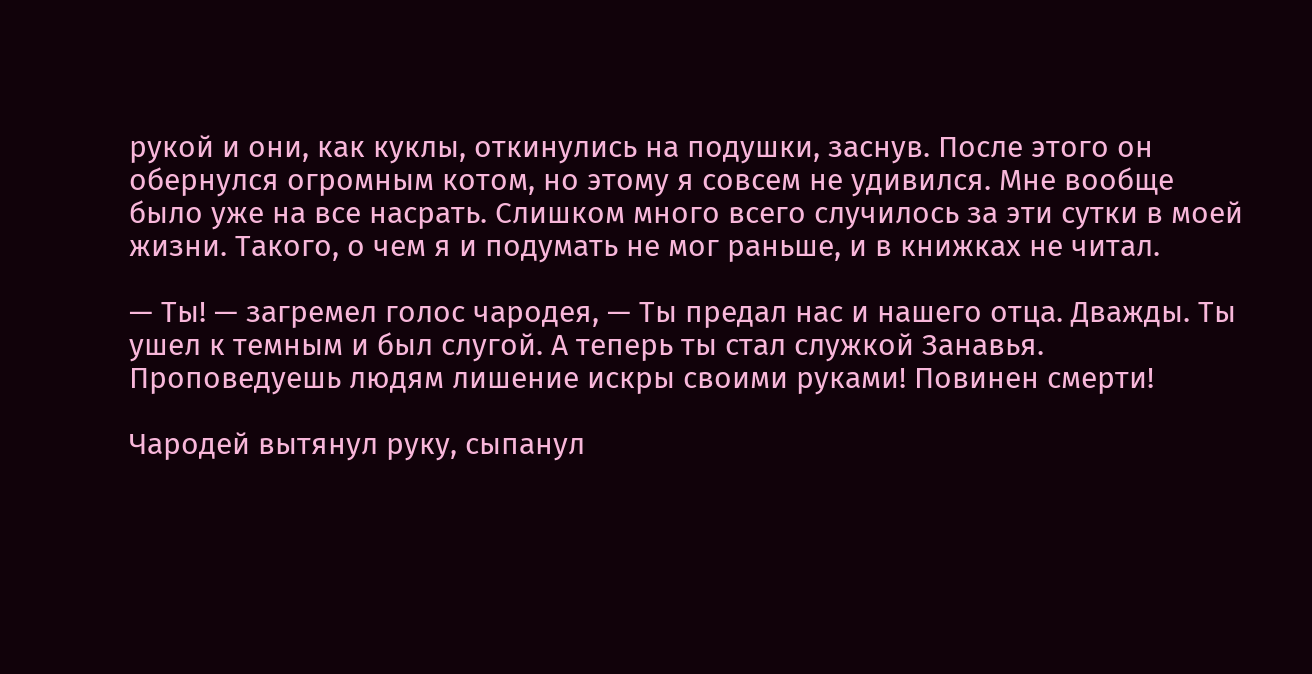рукой и они, как куклы, откинулись на подушки, заснув. После этого он обернулся огромным котом, но этому я совсем не удивился. Мне вообще было уже на все насрать. Слишком много всего случилось за эти сутки в моей жизни. Такого, о чем я и подумать не мог раньше, и в книжках не читал.

— Ты! — загремел голос чародея, — Ты предал нас и нашего отца. Дважды. Ты ушел к темным и был слугой. А теперь ты стал служкой Занавья. Проповедуешь людям лишение искры своими руками! Повинен смерти!

Чародей вытянул руку, сыпанул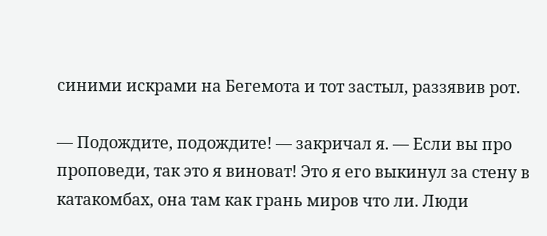синими искрами на Бегемота и тот застыл, раззявив рот.

— Подождите, подождите! — закричал я. — Если вы про проповеди, так это я виноват! Это я его выкинул за стену в катакомбах, она там как грань миров что ли. Люди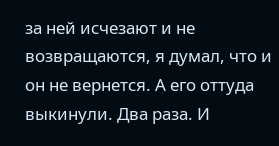за ней исчезают и не возвращаются, я думал, что и он не вернется. А его оттуда выкинули. Два раза. И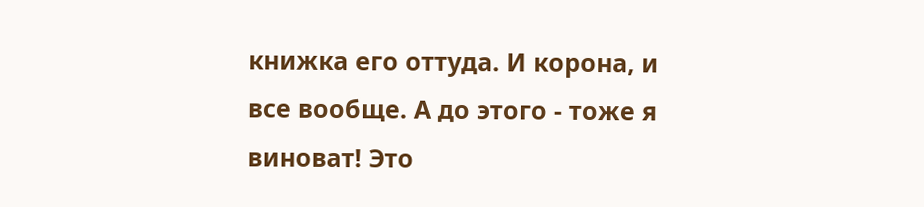книжка его оттуда. И корона, и все вообще. А до этого - тоже я виноват! Это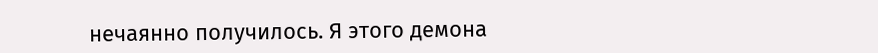нечаянно получилось. Я этого демона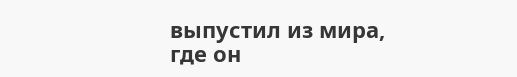выпустил из мира, где он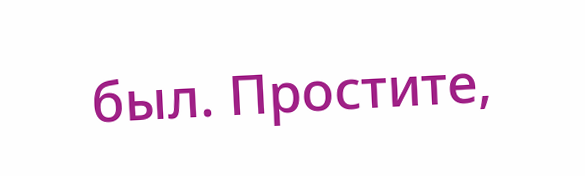был. Простите,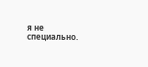я не специально.